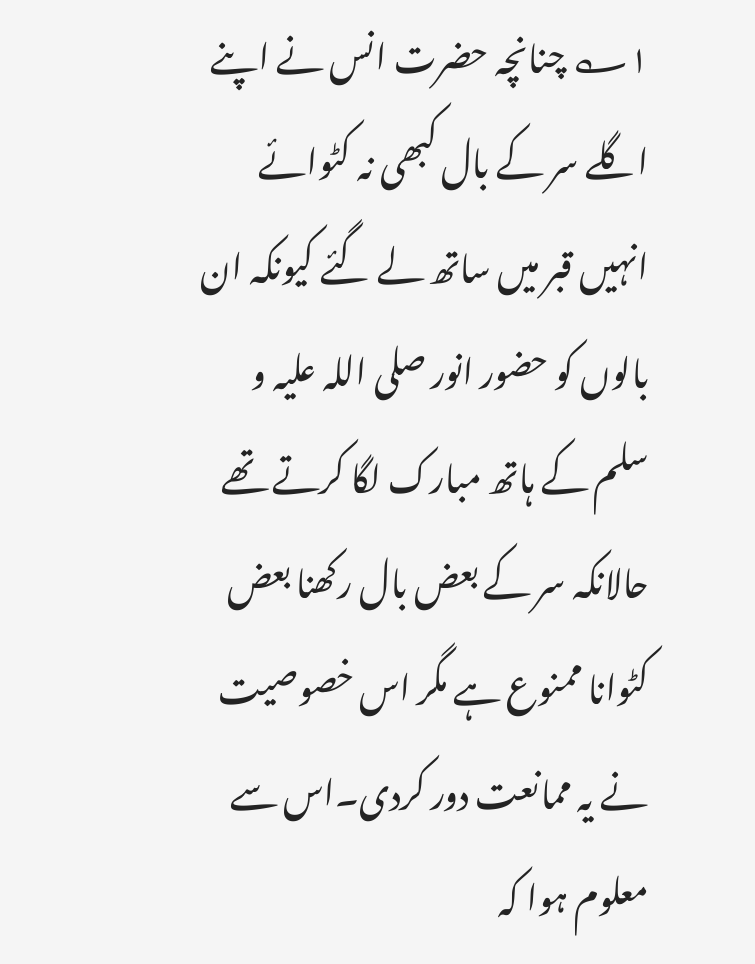۱؎ چنانچہ حضرت انس نے اپنے اگلے سر کے بال کبھی نہ کٹوائے انہیں قبر میں ساتھ لے گئے کیونکہ ان بالوں کو حضور انور صلی اللہ علیہ و سلم کے ہاتھ مبارک لگا کرتے تھے حالانکہ سر کے بعض بال رکھنا بعض کٹوانا ممنوع ہے مگر اس خصوصیت نے یہ ممانعت دور کردی۔اس سے معلوم ہوا کہ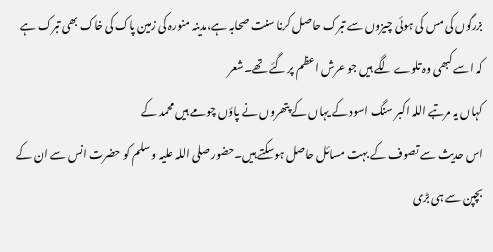بزرگوں کی مس کی ہوئی چیزوں سے تبرک حاصل کرنا سنت صحابہ ہے،مدینہ منورہ کی زمین پاک کی خاک بھی تبرک ہے کہ اسے کبھی وہ تلوے لگے ہیں جو عرش اعظم پر گئے تھے۔شعر
کہاں یہ مرتبے اللہ اکبر سنگ اسود کے یہاں کے پتھروں نے پاؤں چومے ہیں محمد کے
اس حدیث سے تصوف کے بہت مسائل حاصل ہوسکتے ہیں۔حضور صلی اللہ علیہ و سلم کو حضرت انس سے ان کے بچپن سے ہی بڑی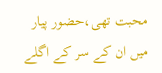محبت تھی،حضور پیار میں ان کے سر کے اگلے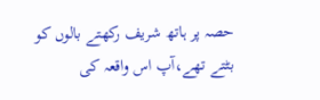حصہ پر ہاتھ شریف رکھتے بالوں کو بٹتے تھے،آپ اس واقعہ کی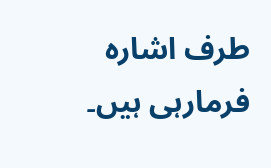طرف اشارہ فرمارہی ہیں۔